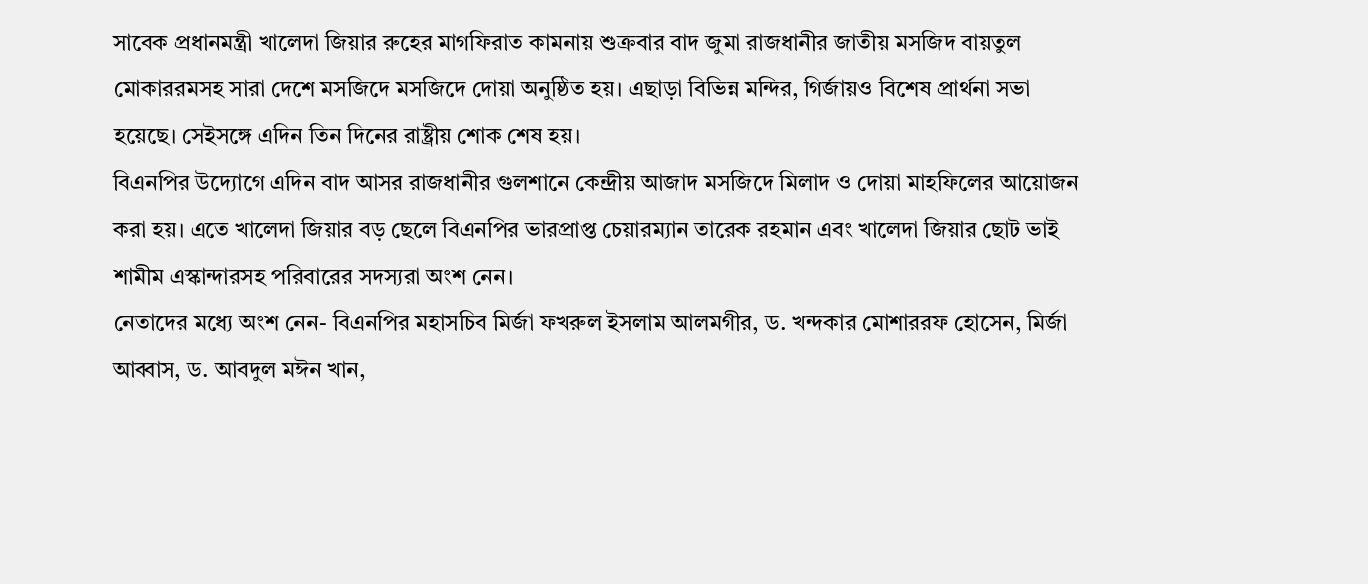সাবেক প্রধানমন্ত্রী খালেদা জিয়ার রুহের মাগফিরাত কামনায় শুক্রবার বাদ জুমা রাজধানীর জাতীয় মসজিদ বায়তুল মোকাররমসহ সারা দেশে মসজিদে মসজিদে দোয়া অনুষ্ঠিত হয়। এছাড়া বিভিন্ন মন্দির, গির্জায়ও বিশেষ প্রার্থনা সভা হয়েছে। সেইসঙ্গে এদিন তিন দিনের রাষ্ট্রীয় শোক শেষ হয়।
বিএনপির উদ্যোগে এদিন বাদ আসর রাজধানীর গুলশানে কেন্দ্রীয় আজাদ মসজিদে মিলাদ ও দোয়া মাহফিলের আয়োজন করা হয়। এতে খালেদা জিয়ার বড় ছেলে বিএনপির ভারপ্রাপ্ত চেয়ারম্যান তারেক রহমান এবং খালেদা জিয়ার ছোট ভাই শামীম এস্কান্দারসহ পরিবারের সদস্যরা অংশ নেন।
নেতাদের মধ্যে অংশ নেন- বিএনপির মহাসচিব মির্জা ফখরুল ইসলাম আলমগীর, ড. খন্দকার মোশাররফ হোসেন, মির্জা আব্বাস, ড. আবদুল মঈন খান,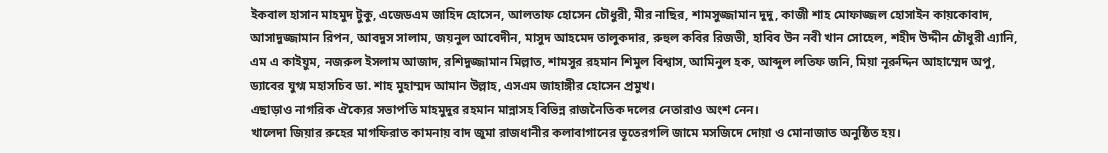ইকবাল হাসান মাহমুদ টুকু, এজেডএম জাহিদ হোসেন, আলতাফ হোসেন চৌধুরী, মীর নাছির, শামসুজ্জামান দুদু, কাজী শাহ মোফাজ্জল হোসাইন কায়কোবাদ, আসাদুজ্জামান রিপন, আবদুস সালাম, জয়নুল আবেদীন, মাসুদ আহমেদ তালুকদার, রুহুল কবির রিজভী, হাবিব উন নবী খান সোহেল, শহীদ উদ্দীন চৌধুরী এ্যানি, এম এ কাইয়ুম, নজরুল ইসলাম আজাদ, রশিদুজ্জামান মিল্লাত, শামসুর রহমান শিমুল বিশ্বাস, আমিনুল হক, আব্দুল লতিফ জনি, মিয়া নূরুদ্দিন আহাম্মেদ অপু, ড্যাবের যুগ্ম মহাসচিব ডা. শাহ মুহাম্মদ আমান উল্লাহ, এসএম জাহাঙ্গীর হোসেন প্রমুখ।
এছাড়াও নাগরিক ঐক্যের সভাপতি মাহমুদুর রহমান মান্নাসহ বিভিন্ন রাজনৈতিক দলের নেতারাও অংশ নেন।
খালেদা জিয়ার রুহের মাগফিরাত কামনায় বাদ জুমা রাজধানীর কলাবাগানের ভূতেরগলি জামে মসজিদে দোয়া ও মোনাজাত অনুষ্ঠিত হয়।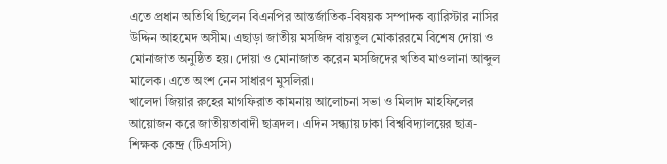এতে প্রধান অতিথি ছিলেন বিএনপির আন্তর্জাতিক-বিষয়ক সম্পাদক ব্যারিস্টার নাসির উদ্দিন আহমেদ অসীম। এছাড়া জাতীয় মসজিদ বায়তুল মোকাররমে বিশেষ দোয়া ও মোনাজাত অনুষ্ঠিত হয়। দোয়া ও মোনাজাত করেন মসজিদের খতিব মাওলানা আব্দুল মালেক। এতে অংশ নেন সাধারণ মুসলিরা।
খালেদা জিয়ার রুহের মাগফিরাত কামনায় আলোচনা সভা ও মিলাদ মাহফিলের আয়োজন করে জাতীয়তাবাদী ছাত্রদল। এদিন সন্ধ্যায় ঢাকা বিশ্ববিদ্যালয়ের ছাত্র-শিক্ষক কেন্দ্র (টিএসসি)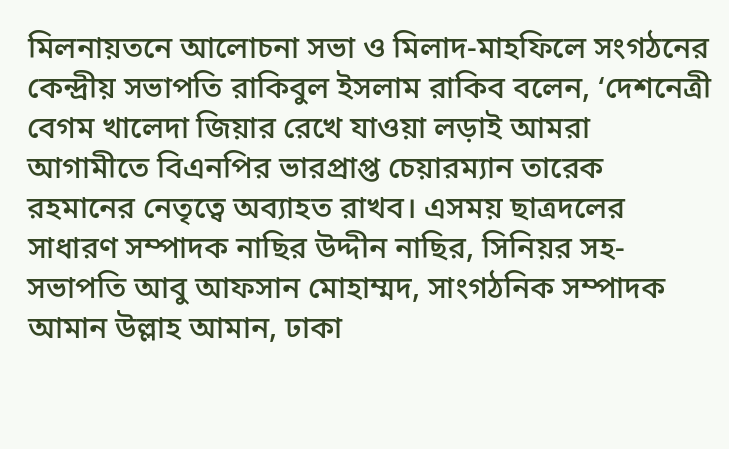মিলনায়তনে আলোচনা সভা ও মিলাদ-মাহফিলে সংগঠনের কেন্দ্রীয় সভাপতি রাকিবুল ইসলাম রাকিব বলেন, ‘দেশনেত্রী বেগম খালেদা জিয়ার রেখে যাওয়া লড়াই আমরা আগামীতে বিএনপির ভারপ্রাপ্ত চেয়ারম্যান তারেক রহমানের নেতৃত্বে অব্যাহত রাখব। এসময় ছাত্রদলের সাধারণ সম্পাদক নাছির উদ্দীন নাছির, সিনিয়র সহ-সভাপতি আবু আফসান মোহাম্মদ, সাংগঠনিক সম্পাদক আমান উল্লাহ আমান, ঢাকা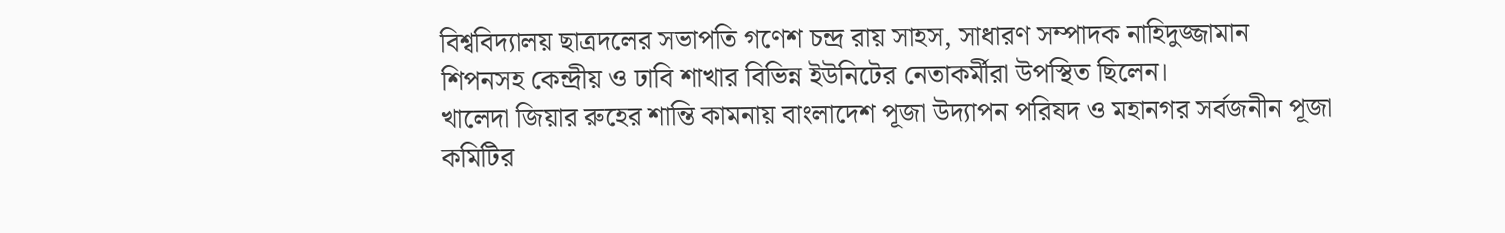বিশ্ববিদ্যালয় ছাত্রদলের সভাপতি গণেশ চন্দ্র রায় সাহস, সাধারণ সম্পাদক নাহিদুজ্জামান শিপনসহ কেন্দ্রীয় ও ঢাবি শাখার বিভিন্ন ইউনিটের নেতাকর্মীরা উপস্থিত ছিলেন।
খালেদা জিয়ার রুহের শান্তি কামনায় বাংলাদেশ পূজা উদ্যাপন পরিষদ ও মহানগর সর্বজনীন পূজা কমিটির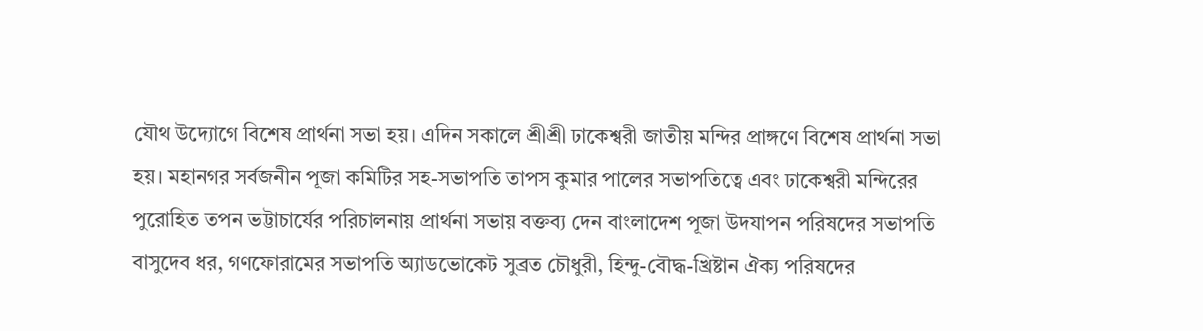যৌথ উদ্যোগে বিশেষ প্রার্থনা সভা হয়। এদিন সকালে শ্রীশ্রী ঢাকেশ্বরী জাতীয় মন্দির প্রাঙ্গণে বিশেষ প্রার্থনা সভা হয়। মহানগর সর্বজনীন পূজা কমিটির সহ-সভাপতি তাপস কুমার পালের সভাপতিত্বে এবং ঢাকেশ্বরী মন্দিরের পুরোহিত তপন ভট্টাচার্যের পরিচালনায় প্রার্থনা সভায় বক্তব্য দেন বাংলাদেশ পূজা উদযাপন পরিষদের সভাপতি বাসুদেব ধর, গণফোরামের সভাপতি অ্যাডভোকেট সুব্রত চৌধুরী, হিন্দু-বৌদ্ধ-খ্রিষ্টান ঐক্য পরিষদের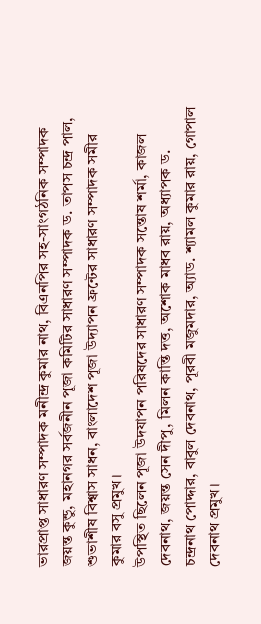ভারপ্রাপ্ত সাধারণ সম্পাদক মনীন্দ্র কুমার নাথ, বিএনপির সহ-সাংগঠনিক সম্পাদক জয়ন্ত কুন্ডু, মহানগর সর্বজনীন পূজা কমিটির সাধারণ সম্পাদক ড. তাপস চন্দ্র পাল, শুভাশীষ বিশ্বাস সাধন, বাংলাদেশ পূজা উদ্যাপন ফ্রন্টের সাধারণ সম্পাদক সমীর কুমার বসু প্রমুখ।
উপস্থিত ছিলেন পূজা উদযাপন পরিষদের সাধারণ সম্পাদক সন্তোষ শর্মা, কাজল দেবনাথ, জয়ন্ত সেন দীপু, মিলন কান্তি দত্ত, অশোক মাধব রায়, অধ্যাপক ড. চন্দ্রনাথ পোদ্দার, বাবুল দেবনাথ, পূরবী মজুমদার, অ্যাড. শ্যামল কুমার রায়, গোপাল দেবনাথ প্রমুখ।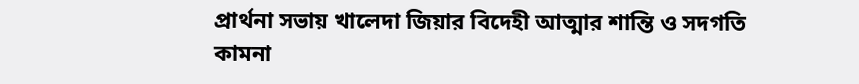প্রার্থনা সভায় খালেদা জিয়ার বিদেহী আত্মার শান্তি ও সদগতি কামনা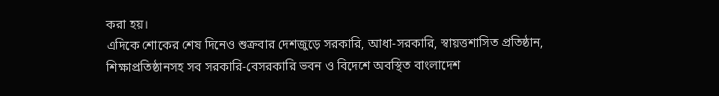করা হয়।
এদিকে শোকের শেষ দিনেও শুক্রবার দেশজুড়ে সরকারি, আধা-সরকারি, স্বায়ত্তশাসিত প্রতিষ্ঠান, শিক্ষাপ্রতিষ্ঠানসহ সব সরকারি-বেসরকারি ভবন ও বিদেশে অবস্থিত বাংলাদেশ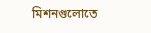মিশনগুলোতে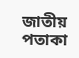জাতীয় পতাকা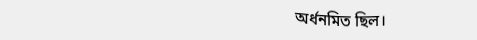অর্ধনমিত ছিল।